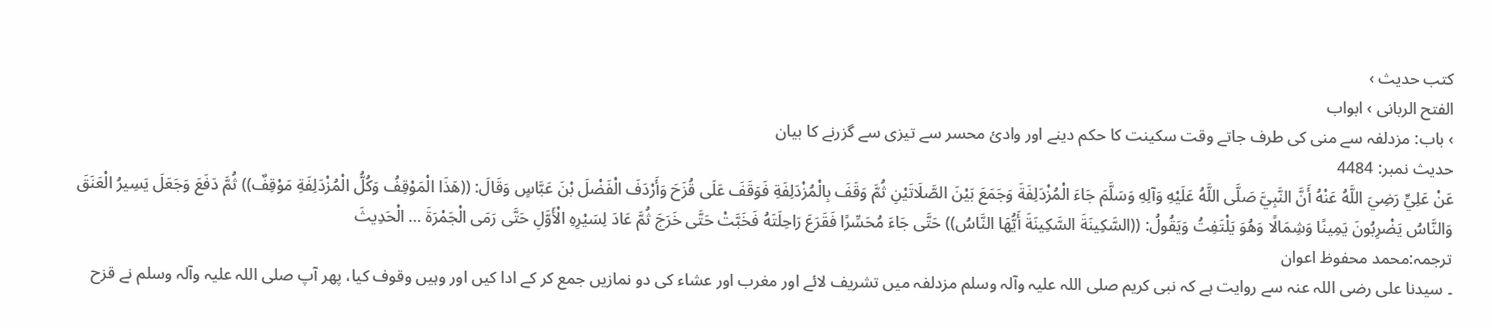کتب حدیث ›
الفتح الربانی › ابواب
› باب: مزدلفہ سے منی کی طرف جاتے وقت سکینت کا حکم دینے اور وادیٔ محسر سے تیزی سے گزرنے کا بیان
حدیث نمبر: 4484
عَنْ عَلِيٍّ رَضِيَ اللَّهُ عَنْهُ أَنَّ النَّبِيَّ صَلَّى اللَّهُ عَلَيْهِ وَآلِهِ وَسَلَّمَ جَاءَ الْمُزْدَلِفَةَ وَجَمَعَ بَيْنَ الصَّلَاتَيْنِ ثُمَّ وَقَفَ بِالْمُزْدَلِفَةِ فَوَقَفَ عَلَى قُزَحَ وَأَرْدَفَ الْفَضْلَ بْنَ عَبَّاسٍ وَقَالَ: ((هَذَا الْمَوْقِفُ وَكُلُّ الْمُزْدَلِفَةِ مَوْقِفٌ)) ثُمَّ دَفَعَ وَجَعَلَ يَسِيرُ الْعَنَقَ وَالنَّاسُ يَضْرِبُونَ يَمِينًا وَشِمَالًا وَهُوَ يَلْتَفِتُ وَيَقُولُ: ((السَّكِينَةَ السَّكِينَةَ أَيُّهَا النَّاسُ)) حَتَّى جَاءَ مُحَسِّرًا فَقَرَعَ رَاحِلَتَهُ فَخَبَّتْ حَتَّى خَرَجَ ثُمَّ عَادَ لِسَيْرِهِ الْأَوَّلِ حَتَّى رَمَى الْجَمْرَةَ … الْحَدِيثَ
ترجمہ:محمد محفوظ اعوان
۔ سیدنا علی رضی اللہ عنہ سے روایت ہے کہ نبی کریم صلی اللہ علیہ وآلہ وسلم مزدلفہ میں تشریف لائے اور مغرب اور عشاء کی دو نمازیں جمع کر کے ادا کیں اور وہیں وقوف کیا، پھر آپ صلی اللہ علیہ وآلہ وسلم نے قزح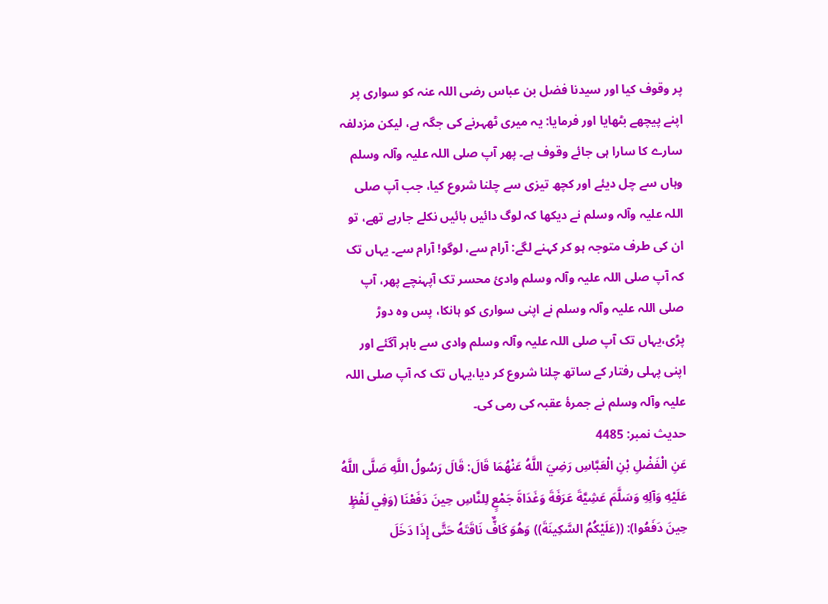پر وقوف کیا اور سیدنا فضل بن عباس رضی اللہ عنہ کو سواری پر اپنے پیچھے بٹھایا اور فرمایا: یہ میری ٹھہرنے کی جگہ ہے، لیکن مزدلفہ سارے کا سارا ہی جائے وقوف ہے۔ پھر آپ صلی اللہ علیہ وآلہ وسلم وہاں سے چل دیئے اور کچھ تیزی سے چلنا شروع کیا، جب آپ صلی اللہ علیہ وآلہ وسلم نے دیکھا کہ لوگ دائیں بائیں نکلے جارہے تھے، تو ان کی طرف متوجہ ہو کر کہنے لگے: آرام سے، لوگو! آرام سے۔ یہاں تک کہ آپ صلی اللہ علیہ وآلہ وسلم وادیٔ محسر تک آپہنچے پھر، آپ صلی اللہ علیہ وآلہ وسلم نے اپنی سواری کو ہانکا، پس وہ دوڑ پڑی،یہاں تک آپ صلی اللہ علیہ وآلہ وسلم وادی سے باہر آگئے اور اپنی پہلی رفتار کے ساتھ چلنا شروع کر دیا،یہاں تک کہ آپ صلی اللہ علیہ وآلہ وسلم نے جمرۂ عقبہ کی رمی کی۔
حدیث نمبر: 4485
عَنِ الْفَضْلِ بْنِ الْعَبَّاسِ رَضِيَ اللَّهُ عَنْهُمَا قَالَ: قَالَ رَسُولُ اللَّهِ صَلَّى اللَّهُ عَلَيْهِ وَآلِهِ وَسَلَّمَ عَشِيَّةَ عَرَفَةَ وَغَدَاةَ جَمْعٍ لِلنَّاسِ حِينَ دَفَعْنَا (وَفِي لَفْظٍ حِينَ دَفَعُوا): ((عَلَيْكُمُ السَّكِينَةَ)) وَهُوَ كَافٌّ نَاقَتَهُ حَتَّى إِذَا دَخَلَ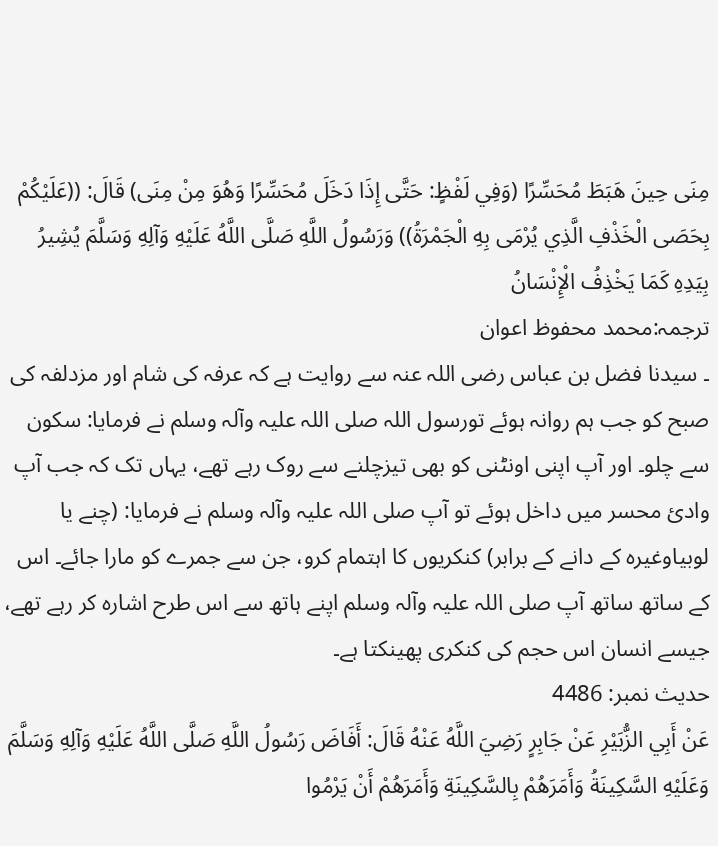مِنَى حِينَ هَبَطَ مُحَسِّرًا (وَفِي لَفْظٍ: حَتَّى إِذَا دَخَلَ مُحَسِّرًا وَهُوَ مِنْ مِنَى) قَالَ: ((عَلَيْكُمْ بِحَصَى الْخَذْفِ الَّذِي يُرْمَى بِهِ الْجَمْرَةُ)) وَرَسُولُ اللَّهِ صَلَّى اللَّهُ عَلَيْهِ وَآلِهِ وَسَلَّمَ يُشِيرُ بِيَدِهِ كَمَا يَخْذِفُ الْإِنْسَانُ
ترجمہ:محمد محفوظ اعوان
۔ سیدنا فضل بن عباس رضی اللہ عنہ سے روایت ہے کہ عرفہ کی شام اور مزدلفہ کی صبح کو جب ہم روانہ ہوئے تورسول اللہ صلی اللہ علیہ وآلہ وسلم نے فرمایا: سکون سے چلو۔ اور آپ اپنی اونٹنی کو بھی تیزچلنے سے روک رہے تھے، یہاں تک کہ جب آپ وادیٔ محسر میں داخل ہوئے تو آپ صلی اللہ علیہ وآلہ وسلم نے فرمایا: (چنے یا لوبیاوغیرہ کے دانے کے برابر) کنکریوں کا اہتمام کرو، جن سے جمرے کو مارا جائے۔ اس کے ساتھ ساتھ آپ صلی اللہ علیہ وآلہ وسلم اپنے ہاتھ سے اس طرح اشارہ کر رہے تھے، جیسے انسان اس حجم کی کنکری پھینکتا ہے۔
حدیث نمبر: 4486
عَنْ أَبِي الزُّبَيْرِ عَنْ جَابِرٍ رَضِيَ اللَّهُ عَنْهُ قَالَ: أَفَاضَ رَسُولُ اللَّهِ صَلَّى اللَّهُ عَلَيْهِ وَآلِهِ وَسَلَّمَ وَعَلَيْهِ السَّكِينَةُ وَأَمَرَهُمْ بِالسَّكِينَةِ وَأَمَرَهُمْ أَنْ يَرْمُوا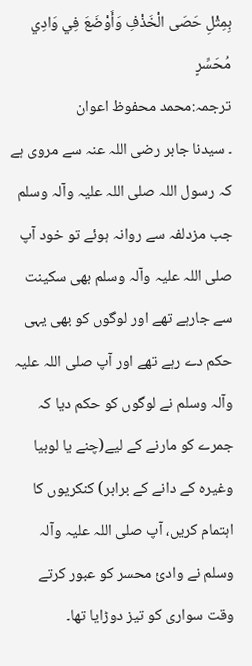بِمِثْلِ حَصَى الْخَذْفِ وَأَوْضَعَ فِي وَادِي مُحَسِّرٍ
ترجمہ:محمد محفوظ اعوان
۔ سیدنا جابر رضی اللہ عنہ سے مروی ہے کہ رسول اللہ صلی اللہ علیہ وآلہ وسلم جب مزدلفہ سے روانہ ہوئے تو خود آپ صلی اللہ علیہ وآلہ وسلم بھی سکینت سے جارہے تھے اور لوگوں کو بھی یہی حکم دے رہے تھے اور آپ صلی اللہ علیہ وآلہ وسلم نے لوگوں کو حکم دیا کہ جمرے کو مارنے کے لیے(چنے یا لوبیا وغیرہ کے دانے کے برابر) کنکریوں کا اہتمام کریں، آپ صلی اللہ علیہ وآلہ وسلم نے وادیٔ محسر کو عبور کرتے وقت سواری کو تیز دوڑایا تھا۔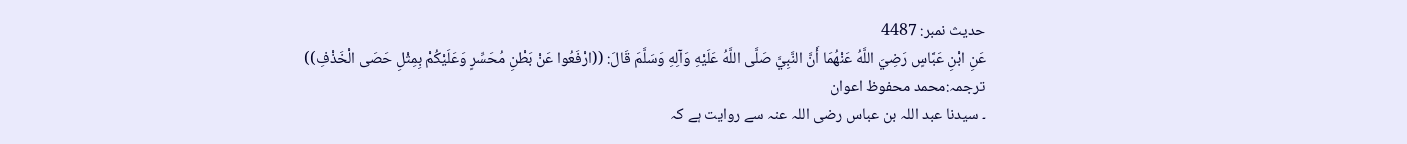حدیث نمبر: 4487
عَنِ ابْنِ عَبَّاسٍ رَضِيَ اللَّهُ عَنْهُمَا أَنَّ النَّبِيَّ صَلَّى اللَّهُ عَلَيْهِ وَآلِهِ وَسَلَّمَ قَالَ: ((ارْفَعُوا عَنْ بَطْنِ مُحَسِّرٍ وَعَلَيْكُمْ بِمِثْلِ حَصَى الْخَذْفِ))
ترجمہ:محمد محفوظ اعوان
۔ سیدنا عبد اللہ بن عباس رضی اللہ عنہ سے روایت ہے کہ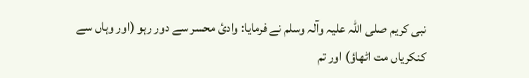نبی کریم صلی اللہ علیہ وآلہ وسلم نے فرمایا: وادیٔ محسر سے دور رہو (اور وہاں سے کنکریاں مت اٹھاؤ) اور تم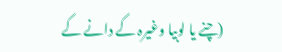(چنے یا لوبیا وغیرہ کے دانے کے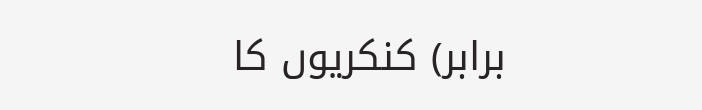برابر) کنکریوں کا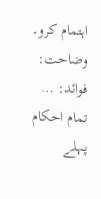اہتمام کرو۔
وضاحت:
فوائد: … تمام احکام پہلے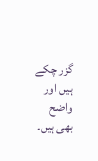گزر چکے ہیں اور واضح بھی ہیں۔